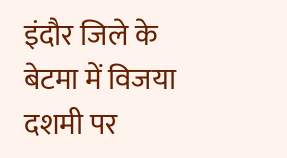इंदौर जिले के बेटमा में विजया दशमी पर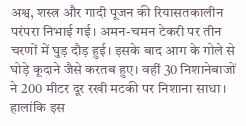अश्व, शस्त्र और गादी पूजन की रियासतकालीन परंपरा निभाई गई। अमन-चमन टेकरी पर तीन चरणों में घुड़ दौड़ हुई। इसके बाद आग के गोले से घोड़े कूदाने जैसे करतब हुए। वहीं 30 निशानेबाजों ने 200 मीटर दूर रखी मटकी पर निशाना साधा। हालांकि इस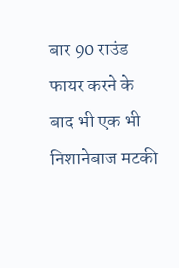बार 90 राउंड फायर करने के बाद भी एक भी निशानेबाज मटकी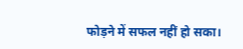फोड़ने में सफल नहीं हो सका।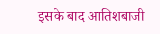इसके बाद आतिशबाजी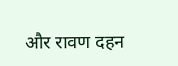और रावण दहन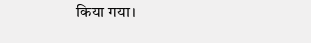किया गया।